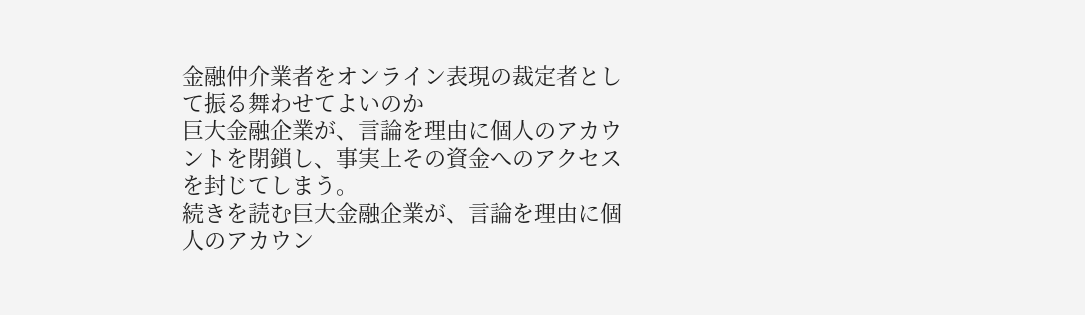金融仲介業者をオンライン表現の裁定者として振る舞わせてよいのか
巨大金融企業が、言論を理由に個人のアカウントを閉鎖し、事実上その資金へのアクセスを封じてしまう。
続きを読む巨大金融企業が、言論を理由に個人のアカウン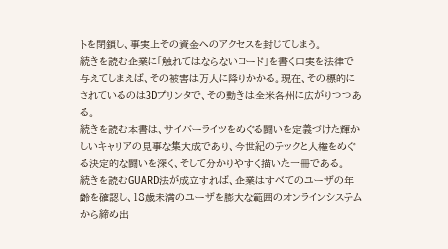トを閉鎖し、事実上その資金へのアクセスを封じてしまう。
続きを読む企業に「触れてはならないコード」を書く口実を法律で与えてしまえば、その被害は万人に降りかかる。現在、その標的にされているのは3Dプリンタで、その動きは全米各州に広がりつつある。
続きを読む本書は、サイバーライツをめぐる闘いを定義づけた輝かしいキャリアの見事な集大成であり、今世紀のテックと人権をめぐる決定的な闘いを深く、そして分かりやすく描いた一冊である。
続きを読むGUARD法が成立すれば、企業はすべてのユーザの年齢を確認し、18歳未満のユーザを膨大な範囲のオンラインシステムから締め出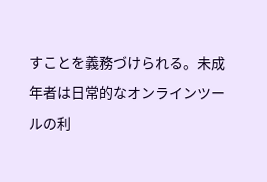すことを義務づけられる。未成年者は日常的なオンラインツールの利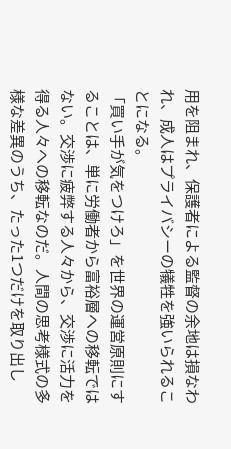用を阻まれ、保護者による監督の余地は損なわれ、成人はプライバシーの犠牲を強いられることになる。
「買い手が気をつけろ」を世界の運営原則にすることは、単に労働者から富裕層への移転ではない。交渉に疲弊する人々から、交渉に活力を得る人々への移転なのだ。人間の思考様式の多様な差異のうち、たった1つだけを取り出し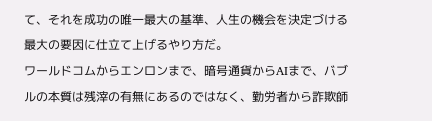て、それを成功の唯一最大の基準、人生の機会を決定づける最大の要因に仕立て上げるやり方だ。
ワールドコムからエンロンまで、暗号通貨からAIまで、バブルの本質は残滓の有無にあるのではなく、勤労者から詐欺師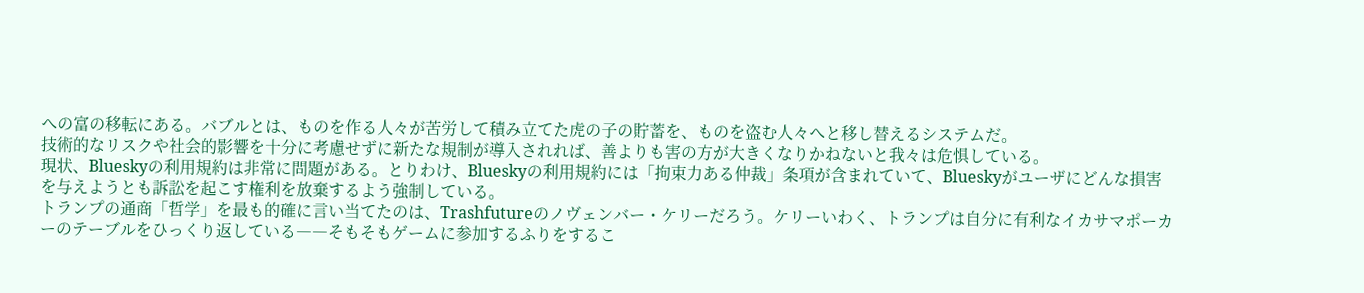への富の移転にある。バブルとは、ものを作る人々が苦労して積み立てた虎の子の貯蓄を、ものを盗む人々へと移し替えるシステムだ。
技術的なリスクや社会的影響を十分に考慮せずに新たな規制が導入されれば、善よりも害の方が大きくなりかねないと我々は危惧している。
現状、Blueskyの利用規約は非常に問題がある。とりわけ、Blueskyの利用規約には「拘束力ある仲裁」条項が含まれていて、Blueskyがユーザにどんな損害を与えようとも訴訟を起こす権利を放棄するよう強制している。
トランプの通商「哲学」を最も的確に言い当てたのは、Trashfutureのノヴェンバー・ケリーだろう。ケリーいわく、トランプは自分に有利なイカサマポーカーのテーブルをひっくり返している――そもそもゲームに参加するふりをするこ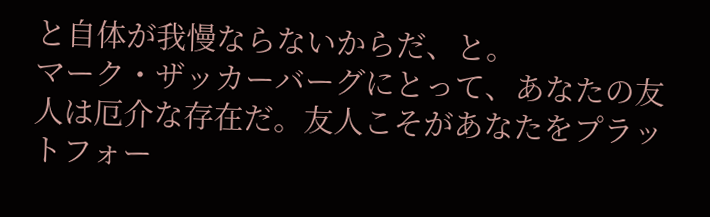と自体が我慢ならないからだ、と。
マーク・ザッカーバーグにとって、あなたの友人は厄介な存在だ。友人こそがあなたをプラットフォー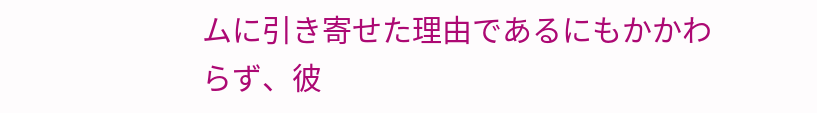ムに引き寄せた理由であるにもかかわらず、彼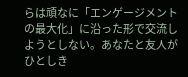らは頑なに「エンゲージメントの最大化」に沿った形で交流しようとしない。あなたと友人がひとしき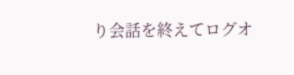り会話を終えてログオ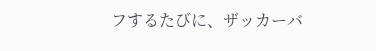フするたびに、ザッカーバ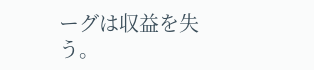ーグは収益を失う。